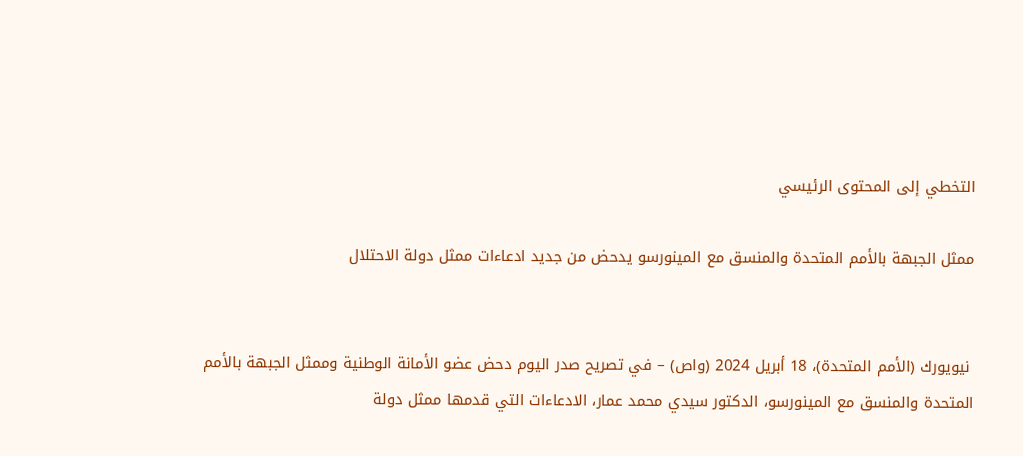التخطي إلى المحتوى الرئيسي

ممثل الجبهة بالأمم المتحدة والمنسق مع المينورسو يدحض من جديد ادعاءات ممثل دولة الاحتلال


 نيويورك (الأمم المتحدة)، 18 أبريل 2024 (واص) – في تصريح صدر اليوم دحض عضو الأمانة الوطنية وممثل الجبهة بالأمم المتحدة والمنسق مع المينورسو، الدكتور سيدي محمد عمار، الادعاءات التي قدمها ممثل دولة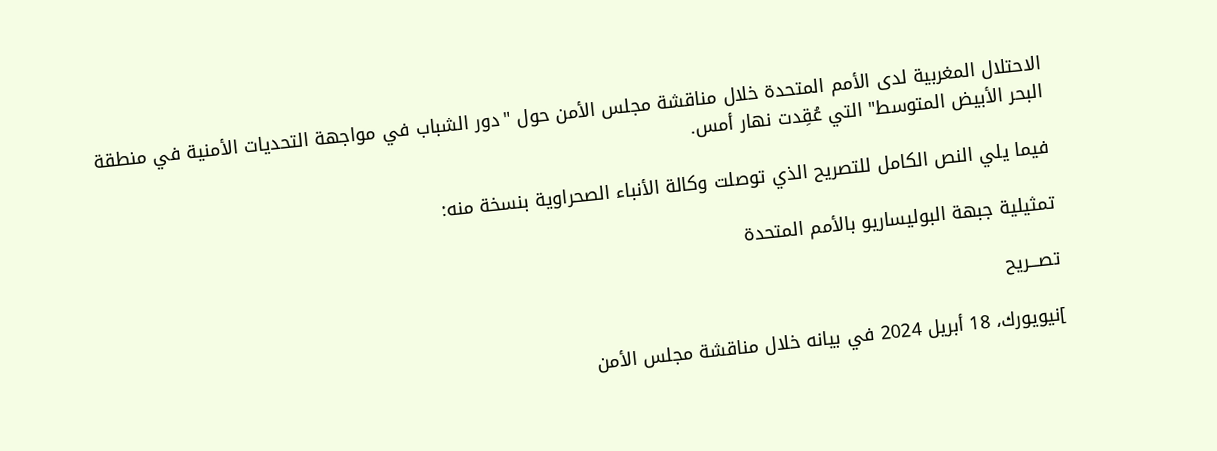الاحتلال المغربية لدى الأمم المتحدة خلال مناقشة مجلس الأمن حول "دور الشباب في مواجهة التحديات الأمنية في منطقة البحر الأبيض المتوسط" التي عُقِدت نهار أمس.

فيما يلي النص الكامل للتصريح الذي توصلت وكالة الأنباء الصحراوية بنسخة منه:

تمثيلية جبهة البوليساريو بالأمم المتحدة

تصـــريح

]نيويورك، 18 أبريل 2024 في بيانه خلال مناقشة مجلس الأمن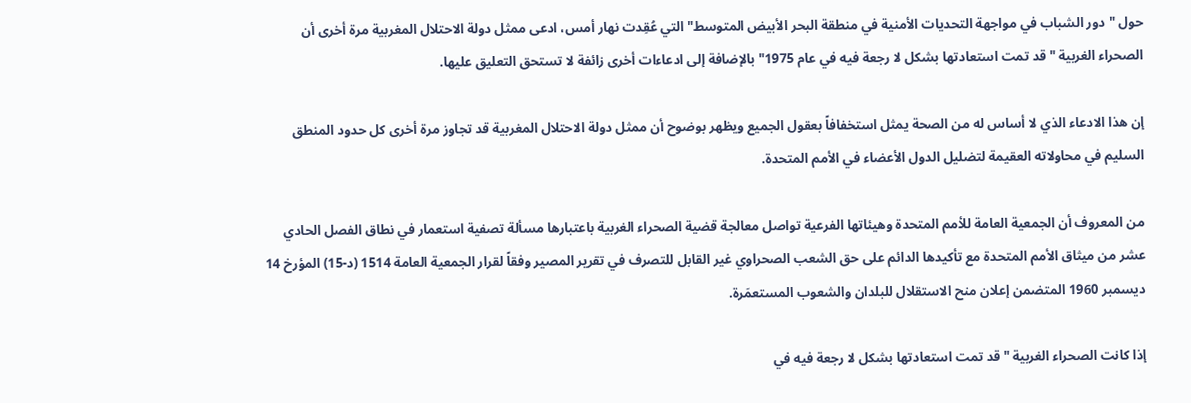حول "دور الشباب في مواجهة التحديات الأمنية في منطقة البحر الأبيض المتوسط" التي عُقِدت نهار أمس، ادعى ممثل دولة الاحتلال المغربية مرة أخرى أن الصحراء الغربية "قد تمت استعادتها بشكل لا رجعة فيه في عام 1975" بالإضافة إلى ادعاءات أخرى زائفة لا تستحق التعليق عليها.

إن هذا الادعاء الذي لا أساس له من الصحة يمثل استخفافاً بعقول الجميع ويظهر بوضوح أن ممثل دولة الاحتلال المغربية قد تجاوز مرة أخرى كل حدود المنطق السليم في محاولاته العقيمة لتضليل الدول الأعضاء في الأمم المتحدة.

من المعروف أن الجمعية العامة للأمم المتحدة وهيئاتها الفرعية تواصل معالجة قضية الصحراء الغربية باعتبارها مسألة تصفية استعمار في نطاق الفصل الحادي عشر من ميثاق الأمم المتحدة مع تأكيدها الدائم على حق الشعب الصحراوي غير القابل للتصرف في تقرير المصير وفقاً لقرار الجمعية العامة 1514 (د-15) المؤرخ 14 ديسمبر 1960 المتضمن إعلان منح الاستقلال للبلدان والشعوب المستعمَرة.

إذا كانت الصحراء الغربية "قد تمت استعادتها بشكل لا رجعة فيه في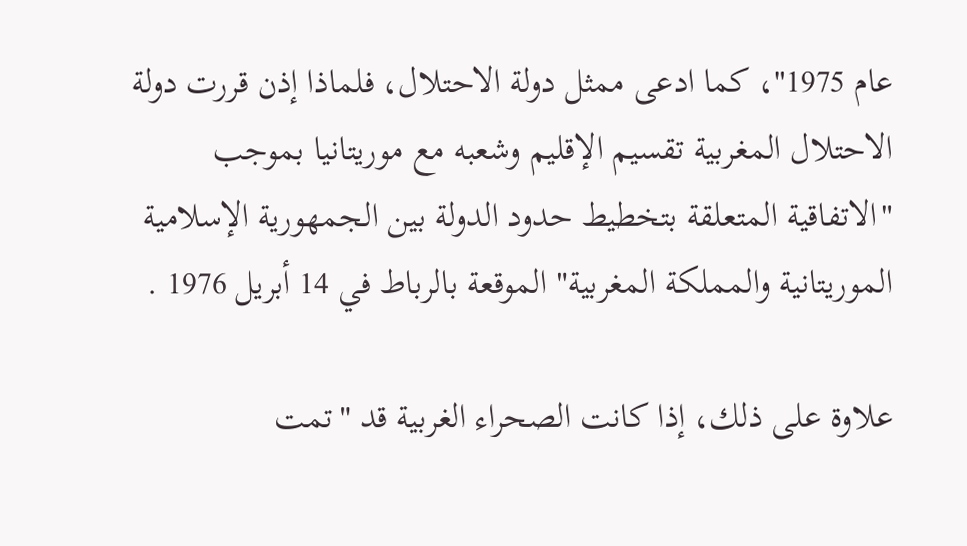عام 1975"، كما ادعى ممثل دولة الاحتلال، فلماذا إذن قررت دولة الاحتلال المغربية تقسيم الإقليم وشعبه مع موريتانيا بموجب "الاتفاقية المتعلقة بتخطيط حدود الدولة بين الجمهورية الإسلامية الموريتانية والمملكة المغربية" الموقعة بالرباط في 14 أبريل 1976 .

علاوة على ذلك، إذا كانت الصحراء الغربية قد "تمت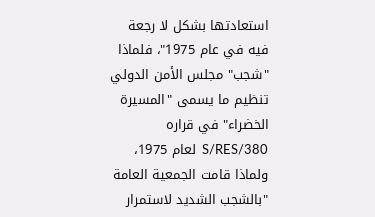استعادتها بشكل لا رجعة فيه في عام 1975"، فلماذا "شجب" مجلس الأمن الدولي تنظيم ما يسمى "المسيرة الخضراء" في قراره S/RES/380  لعام 1975، ولماذا قامت الجمعية العامة "بالشجب الشديد لاستمرار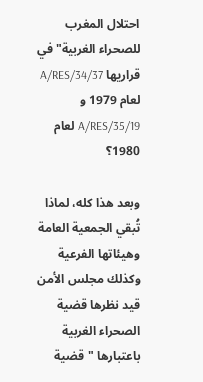احتلال المغرب للصحراء الغربية" في قراريها A/RES/34/37  لعام 1979 و A/RES/35/19 لعام 1980؟

وبعد هذا كله، لماذا تُبقي الجمعية العامة وهيئاتها الفرعية وكذلك مجلس الأمن قيد نظرها قضية الصحراء الغربية باعتبارها "قضية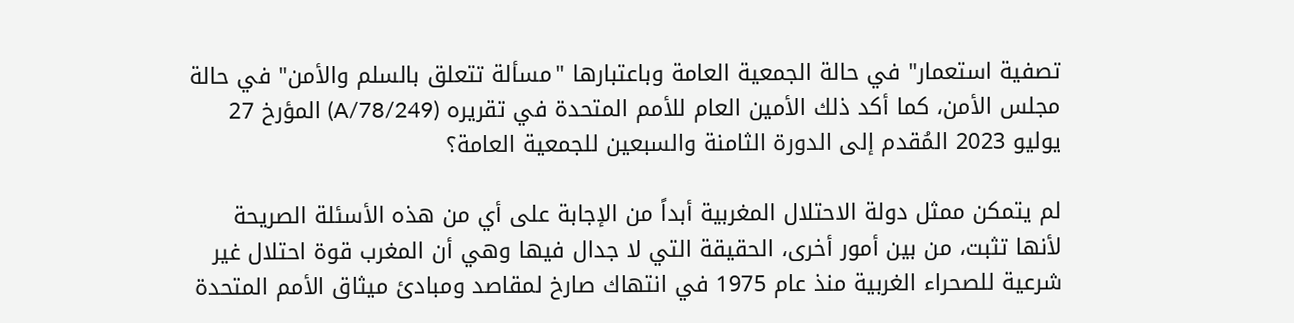تصفية استعمار" في حالة الجمعية العامة وباعتبارها "مسألة تتعلق بالسلم والأمن" في حالة مجلس الأمن، كما أكد ذلك الأمين العام للأمم المتحدة في تقريره (A/78/249) المؤرخ 27 يوليو 2023 المُقدم إلى الدورة الثامنة والسبعين للجمعية العامة؟

لم يتمكن ممثل دولة الاحتلال المغربية أبداً من الإجابة على أي من هذه الأسئلة الصريحة لأنها تثبت، من بين أمور أخرى، الحقيقة التي لا جدال فيها وهي أن المغرب قوة احتلال غير شرعية للصحراء الغربية منذ عام 1975 في انتهاك صارخ لمقاصد ومبادئ ميثاق الأمم المتحدة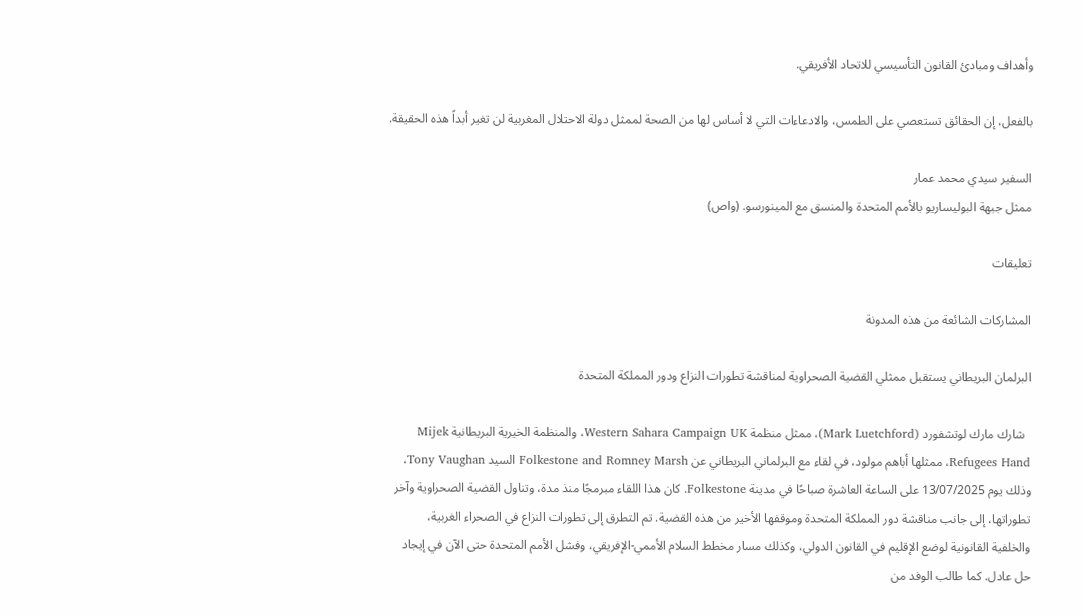وأهداف ومبادئ القانون التأسيسي للاتحاد الأفريقي.

بالفعل، إن الحقائق تستعصي على الطمس، والادعاءات التي لا أساس لها من الصحة لممثل دولة الاحتلال المغربية لن تغير أبداً هذه الحقيقة.

السفير سيدي محمد عمار
ممثل جبهة البوليساريو بالأمم المتحدة والمنسق مع المينورسو. (واص)

تعليقات

المشاركات الشائعة من هذه المدونة

البرلمان البريطاني يستقبل ممثلي القضية الصحراوية لمناقشة تطورات النزاع ودور المملكة المتحدة

  شارك مارك لوتشفورد (Mark Luetchford)، ممثل منظمة Western Sahara Campaign UK، والمنظمة الخيرية البريطانية Mijek Refugees Hand، ممثلها أباهم مولود، في لقاء مع البرلماني البريطاني عن Folkestone and Romney Marsh السيد Tony Vaughan، وذلك يوم 13/07/2025 على الساعة العاشرة صباحًا في مدينة Folkestone. كان هذا اللقاء مبرمجًا منذ مدة، وتناول القضية الصحراوية وآخر تطوراتها، إلى جانب مناقشة دور المملكة المتحدة وموقفها الأخير من هذه القضية. تم التطرق إلى تطورات النزاع في الصحراء الغربية، والخلفية القانونية لوضع الإقليم في القانون الدولي، وكذلك مسار مخطط السلام الأممي-الإفريقي، وفشل الأمم المتحدة حتى الآن في إيجاد حل عادل. كما طالب الوفد من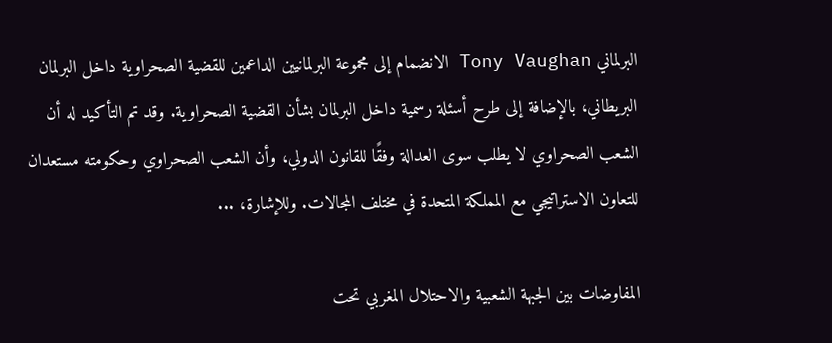البرلماني Tony Vaughan الانضمام إلى مجموعة البرلمانيين الداعمين للقضية الصحراوية داخل البرلمان البريطاني، بالإضافة إلى طرح أسئلة رسمية داخل البرلمان بشأن القضية الصحراوية. وقد تم التأكيد له أن الشعب الصحراوي لا يطلب سوى العدالة وفقًا للقانون الدولي، وأن الشعب الصحراوي وحكومته مستعدان للتعاون الاستراتيجي مع المملكة المتحدة في مختلف المجالات. وللإشارة، ...

المفاوضات بين الجبهة الشعبية والاحتلال المغربي تحت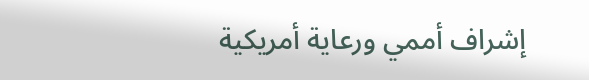إشراف أممي ورعاية أمريكية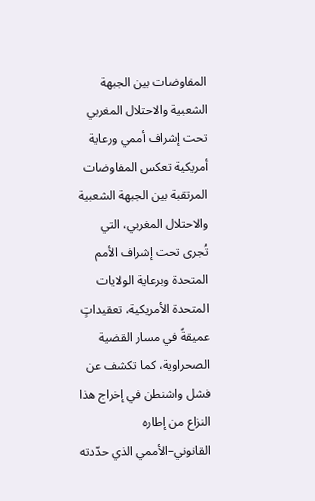المفاوضات بين الجبهة الشعبية والاحتلال المغربي تحت إشراف أممي ورعاية أمريكية تعكس المفاوضات المرتقبة بين الجبهة الشعبية والاحتلال المغربي، التي تُجرى تحت إشراف الأمم المتحدة وبرعاية الولايات المتحدة الأمريكية، تعقيداتٍ عميقةً في مسار القضية الصحراوية، كما تكشف عن فشل واشنطن في إخراج هذا النزاع من إطاره القانوني–الأممي الذي حدّدته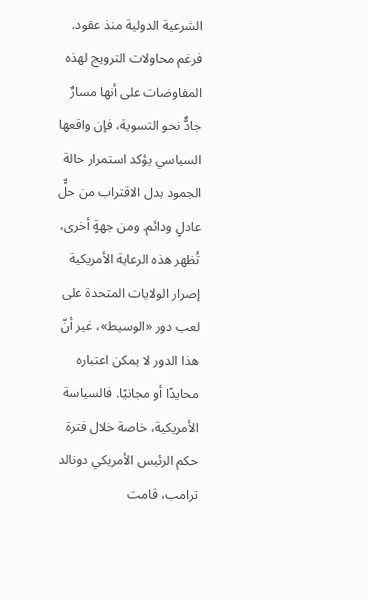الشرعية الدولية منذ عقود. فرغم محاولات الترويج لهذه المفاوضات على أنها مسارٌ جادٌّ نحو التسوية، فإن واقعها السياسي يؤكد استمرار حالة الجمود بدل الاقتراب من حلٍّ عادلٍ ودائم. ومن جهةٍ أخرى، تُظهر هذه الرعاية الأمريكية إصرار الولايات المتحدة على لعب دور «الوسيط»، غير أنّ هذا الدور لا يمكن اعتباره محايدًا أو مجانيًا. فالسياسة الأمريكية، خاصة خلال فترة حكم الرئيس الأمريكي دونالد ترامب، قامت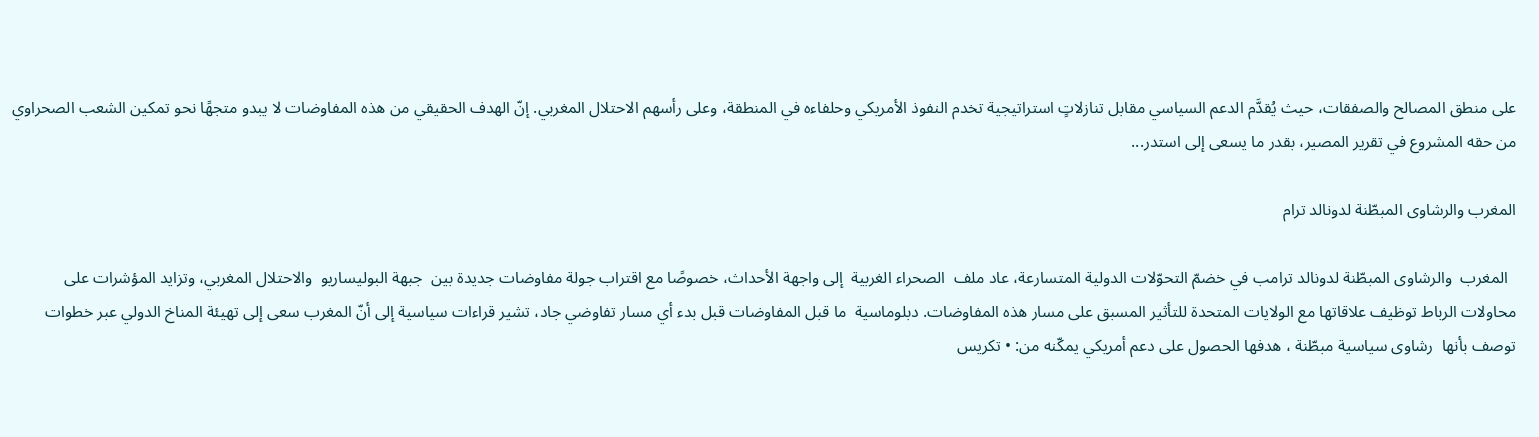على منطق المصالح والصفقات، حيث يُقدَّم الدعم السياسي مقابل تنازلاتٍ استراتيجية تخدم النفوذ الأمريكي وحلفاءه في المنطقة، وعلى رأسهم الاحتلال المغربي. إنّ الهدف الحقيقي من هذه المفاوضات لا يبدو متجهًا نحو تمكين الشعب الصحراوي من حقه المشروع في تقرير المصير، بقدر ما يسعى إلى استدر...

المغرب والرشاوى المبطّنة لدونالد ترام

  المغرب  والرشاوى المبطّنة لدونالد ترامب في خضمّ التحوّلات الدولية المتسارعة، عاد ملف  الصحراء الغربية  إلى واجهة الأحداث، خصوصًا مع اقتراب جولة مفاوضات جديدة بين  جبهة البوليساريو  والاحتلال المغربي، وتزايد المؤشرات على محاولات الرباط توظيف علاقاتها مع الولايات المتحدة للتأثير المسبق على مسار هذه المفاوضات. دبلوماسية  ما قبل المفاوضات قبل بدء أي مسار تفاوضي جاد، تشير قراءات سياسية إلى أنّ المغرب سعى إلى تهيئة المناخ الدولي عبر خطوات توصف بأنها  رشاوى سياسية مبطّنة ، هدفها الحصول على دعم أمريكي يمكّنه من: • تكريس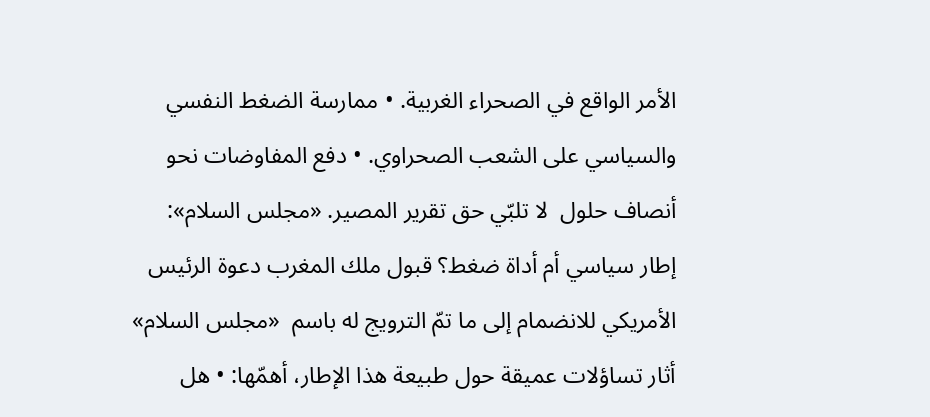الأمر الواقع في الصحراء الغربية. • ممارسة الضغط النفسي والسياسي على الشعب الصحراوي. • دفع المفاوضات نحو  أنصاف حلول  لا تلبّي حق تقرير المصير. «مجلس السلام»: إطار سياسي أم أداة ضغط؟ قبول ملك المغرب دعوة الرئيس الأمريكي للانضمام إلى ما تمّ الترويج له باسم  «مجلس السلام»  أثار تساؤلات عميقة حول طبيعة هذا الإطار، أهمّها: • هل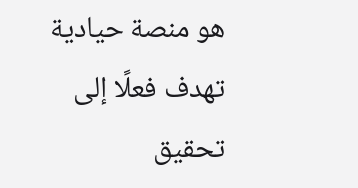هو منصة حيادية تهدف فعلًا إلى تحقيق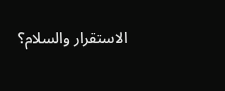الاستقرار والسلام؟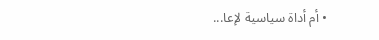• أم أداة سياسية لإعا...